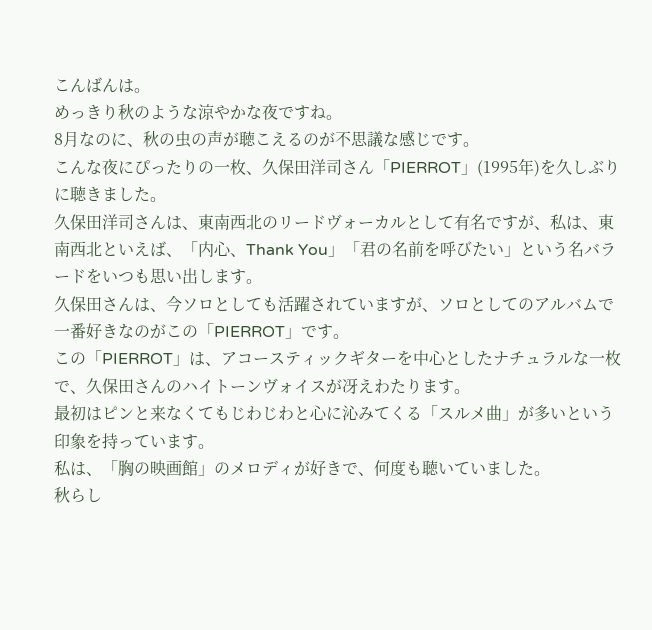こんばんは。
めっきり秋のような涼やかな夜ですね。
8月なのに、秋の虫の声が聴こえるのが不思議な感じです。
こんな夜にぴったりの一枚、久保田洋司さん「PIERROT」(1995年)を久しぶりに聴きました。
久保田洋司さんは、東南西北のリードヴォーカルとして有名ですが、私は、東南西北といえば、「内心、Thank You」「君の名前を呼びたい」という名バラードをいつも思い出します。
久保田さんは、今ソロとしても活躍されていますが、ソロとしてのアルバムで一番好きなのがこの「PIERROT」です。
この「PIERROT」は、アコースティックギターを中心としたナチュラルな一枚で、久保田さんのハイトーンヴォイスが冴えわたります。
最初はピンと来なくてもじわじわと心に沁みてくる「スルメ曲」が多いという印象を持っています。
私は、「胸の映画館」のメロディが好きで、何度も聴いていました。
秋らし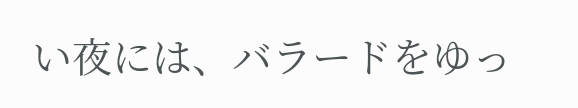い夜には、バラードをゆっ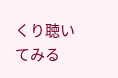くり聴いてみる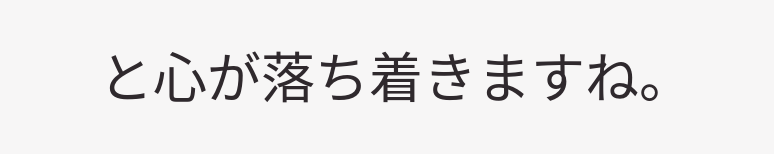と心が落ち着きますね。